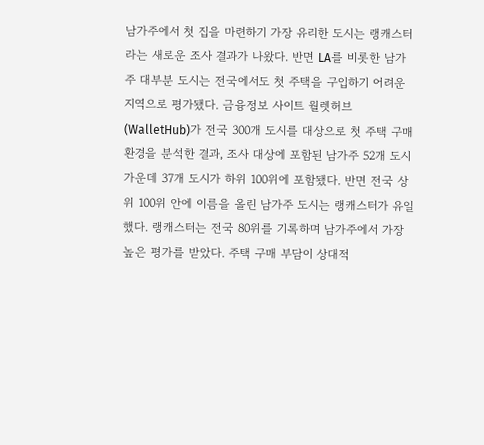남가주에서 첫 집을 마련하기 가장 유리한 도시는 랭캐스터라는 새로운 조사 결과가 나왔다. 반면 LA를 비롯한 남가주 대부분 도시는 전국에서도 첫 주택을 구입하기 어려운 지역으로 평가됐다. 금융정보 사이트 월렛허브(WalletHub)가 전국 300개 도시를 대상으로 첫 주택 구매 환경을 분석한 결과, 조사 대상에 포함된 남가주 52개 도시 가운데 37개 도시가 하위 100위에 포함됐다. 반면 전국 상위 100위 안에 이름을 올린 남가주 도시는 랭캐스터가 유일했다. 랭캐스터는 전국 80위를 기록하며 남가주에서 가장 높은 평가를 받았다. 주택 구매 부담이 상대적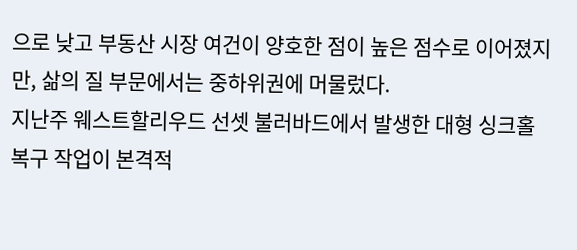으로 낮고 부동산 시장 여건이 양호한 점이 높은 점수로 이어졌지만, 삶의 질 부문에서는 중하위권에 머물렀다.
지난주 웨스트할리우드 선셋 불러바드에서 발생한 대형 싱크홀 복구 작업이 본격적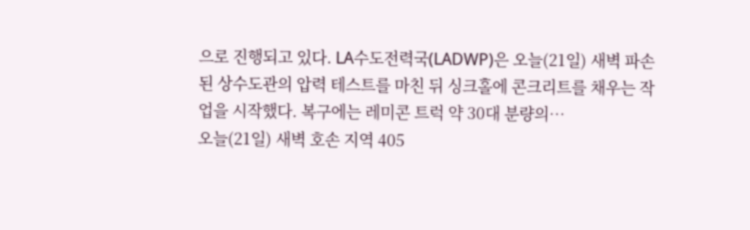으로 진행되고 있다. LA수도전력국(LADWP)은 오늘(21일) 새벽 파손된 상수도관의 압력 테스트를 마친 뒤 싱크홀에 콘크리트를 채우는 작업을 시작했다. 복구에는 레미콘 트럭 약 30대 분량의…
오늘(21일) 새벽 호손 지역 405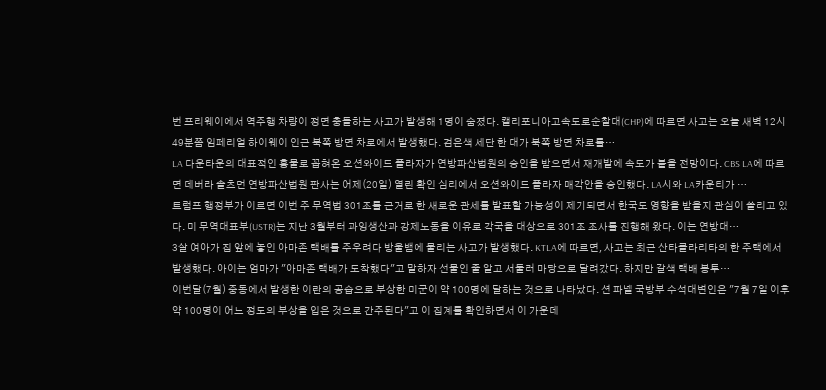번 프리웨이에서 역주행 차량이 정면 충돌하는 사고가 발생해 1명이 숨졌다. 캘리포니아고속도로순찰대(CHP)에 따르면 사고는 오늘 새벽 12시 49분쯤 임페리얼 하이웨이 인근 북쪽 방면 차로에서 발생했다. 검은색 세단 한 대가 북쪽 방면 차로를…
LA 다운타운의 대표적인 흉물로 꼽혀온 오션와이드 플라자가 연방파산법원의 승인을 받으면서 재개발에 속도가 붙을 전망이다. CBS LA에 따르면 데버라 솔츠먼 연방파산법원 판사는 어제(20일) 열린 확인 심리에서 오션와이드 플라자 매각안을 승인했다. LA시와 LA카운티가 …
트럼프 행정부가 이르면 이번 주 무역법 301조를 근거로 한 새로운 관세를 발표할 가능성이 제기되면서 한국도 영향을 받을지 관심이 쏠리고 있다. 미 무역대표부(USTR)는 지난 3월부터 과잉생산과 강제노동을 이유로 각국을 대상으로 301조 조사를 진행해 왔다. 이는 연방대…
3살 여아가 집 앞에 놓인 아마존 택배를 주우려다 방울뱀에 물리는 사고가 발생했다. KTLA에 따르면, 사고는 최근 산타클라리타의 한 주택에서 발생했다. 아이는 엄마가 "아마존 택배가 도착했다"고 말하자 선물인 줄 알고 서둘러 마당으로 달려갔다. 하지만 갈색 택배 봉투…
이번달(7월) 중동에서 발생한 이란의 공습으로 부상한 미군이 약 100명에 달하는 것으로 나타났다. 션 파넬 국방부 수석대변인은 "7월 7일 이후 약 100명이 어느 정도의 부상을 입은 것으로 간주된다"고 이 집계를 확인하면서 이 가운데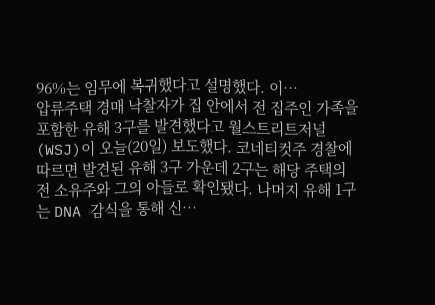96%는 임무에 복귀했다고 설명했다. 이…
압류주택 경매 낙찰자가 집 안에서 전 집주인 가족을 포함한 유해 3구를 발견했다고 월스트리트저널(WSJ)이 오늘(20일) 보도했다. 코네티컷주 경찰에 따르면 발견된 유해 3구 가운데 2구는 해당 주택의 전 소유주와 그의 아들로 확인됐다. 나머지 유해 1구는 DNA 감식을 통해 신…